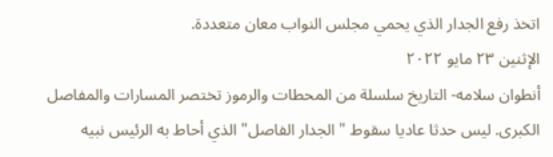اتخذ رفع الجدار الذي يحمي مجلس النواب معان متعددة.
الإثنين ٢٣ مايو ٢٠٢٢
أنطوان سلامه- التاريخ سلسلة من المحطات والرموز تختصر المسارات والمفاصل الكبرى. ليس حدثا عاديا سقوط " الجدار الفاصل" الذي أحاط به الرئيس نبيه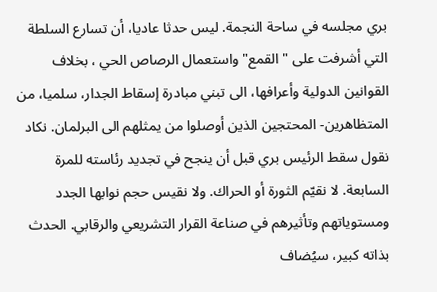بري مجلسه في ساحة النجمة. ليس حدثا عاديا، أن تسارع السلطة التي أشرفت على " القمع" واستعمال الرصاص الحي ، بخلاف القوانين الدولية وأعرافها، الى تبني مبادرة إسقاط الجدار، سلميا، من المتظاهرين- المحتجين الذين أوصلوا من يمثلهم الى البرلمان. نكاد نقول سقط الرئيس بري قبل أن ينجح في تجديد رئاسته للمرة السابعة. لا نقيّم الثورة أو الحراك. ولا نقيس حجم نوابها الجدد ومستوياتهم وتأثيرهم في صناعة القرار التشريعي والرقابي. الحدث بذاته كبير، سيُضاف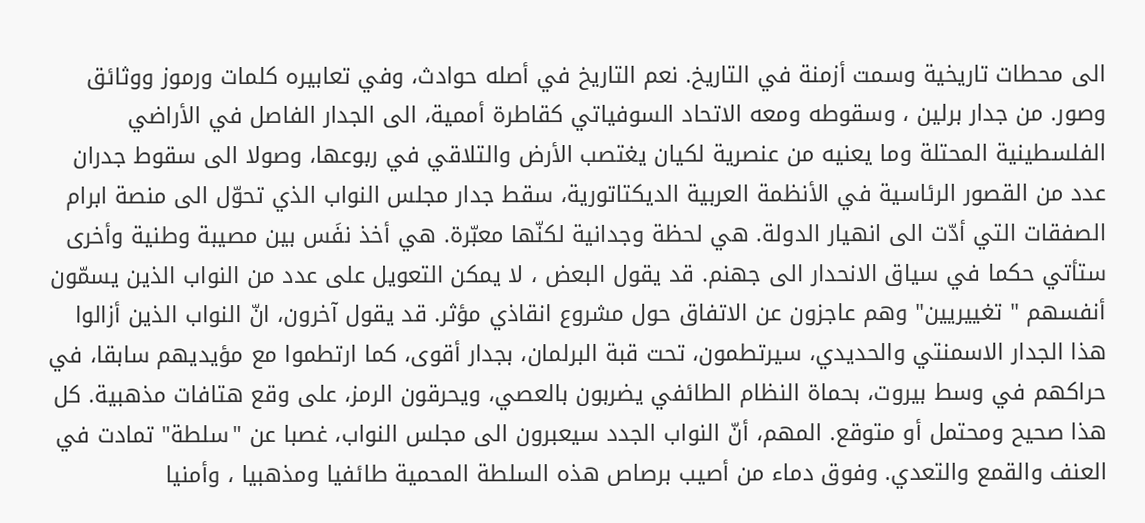الى محطات تاريخية وسمت أزمنة في التاريخ. نعم التاريخ في أصله حوادث، وفي تعابيره كلمات ورموز ووثائق وصور. من جدار برلين ، وسقوطه ومعه الاتحاد السوفياتي كقاطرة أممية، الى الجدار الفاصل في الأراضي الفلسطينية المحتلة وما يعنيه من عنصرية لكيان يغتصب الأرض والتلاقي في ربوعها، وصولا الى سقوط جدران عدد من القصور الرئاسية في الأنظمة العربية الديكتاتورية، سقط جدار مجلس النواب الذي تحوّل الى منصة ابرام الصفقات التي أدّت الى انهيار الدولة. هي لحظة وجدانية لكنّها معبّرة. هي أخذ نفَس بين مصيبة وطنية وأخرى ستأتي حكما في سياق الانحدار الى جهنم. قد يقول البعض ، لا يمكن التعويل على عدد من النواب الذين يسمّون أنفسهم " تغييريين" وهم عاجزون عن الاتفاق حول مشروع انقاذي مؤثر. قد يقول آخرون، انّ النواب الذين أزالوا هذا الجدار الاسمنتي والحديدي، سيرتطمون، تحت قبة البرلمان، بجدار أقوى، كما ارتطموا مع مؤيديهم سابقا، في حراكهم في وسط بيروت، بحماة النظام الطائفي يضربون بالعصي، ويحرقون الرمز، على وقع هتافات مذهبية. كل هذا صحيح ومحتمل أو متوقع. المهم، أنّ النواب الجدد سيعبرون الى مجلس النواب، غصبا عن "سلطة" تمادت في العنف والقمع والتعدي. وفوق دماء من أصيب برصاص هذه السلطة المحمية طائفيا ومذهبيا ، وأمنيا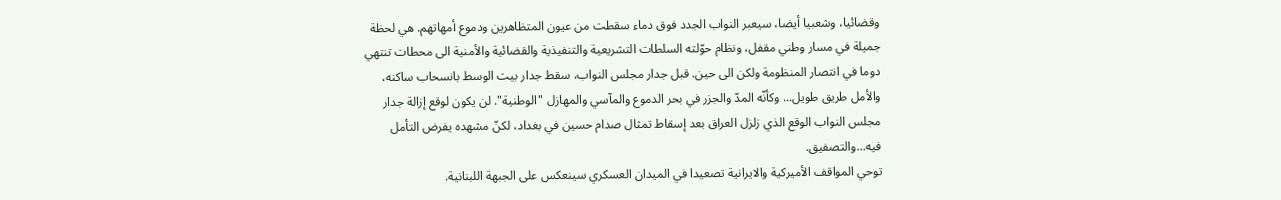وقضائيا، وشعبيا أيضا، سيعبر النواب الجدد فوق دماء سقطت من عيون المتظاهرين ودموع أمهاتهم. هي لحظة جميلة في مسار وطني مقفل، ونظام حوّلته السلطات التشريعية والتنفيذية والقضائية والأمنية الى محطات تنتهي دوما في انتصار المنظومة ولكن الى حين. قبل جدار مجلس النواب، سقط جدار بيت الوسط بانسحاب ساكنه، والأمل طريق طويل... وكأنّه المدّ والجزر في بحر الدموع والمآسي والمهازل "الوطنية". لن يكون لوقع إزالة جدار مجلس النواب الوقع الذي زلزل العراق بعد إسقاط تمثال صدام حسين في بغداد، لكنّ مشهده يفرض التأمل فيه...والتصفيق.
توحي المواقف الأميركية والايرانية تصعيدا في الميدان العسكري سينعكس على الجبهة اللبنانية.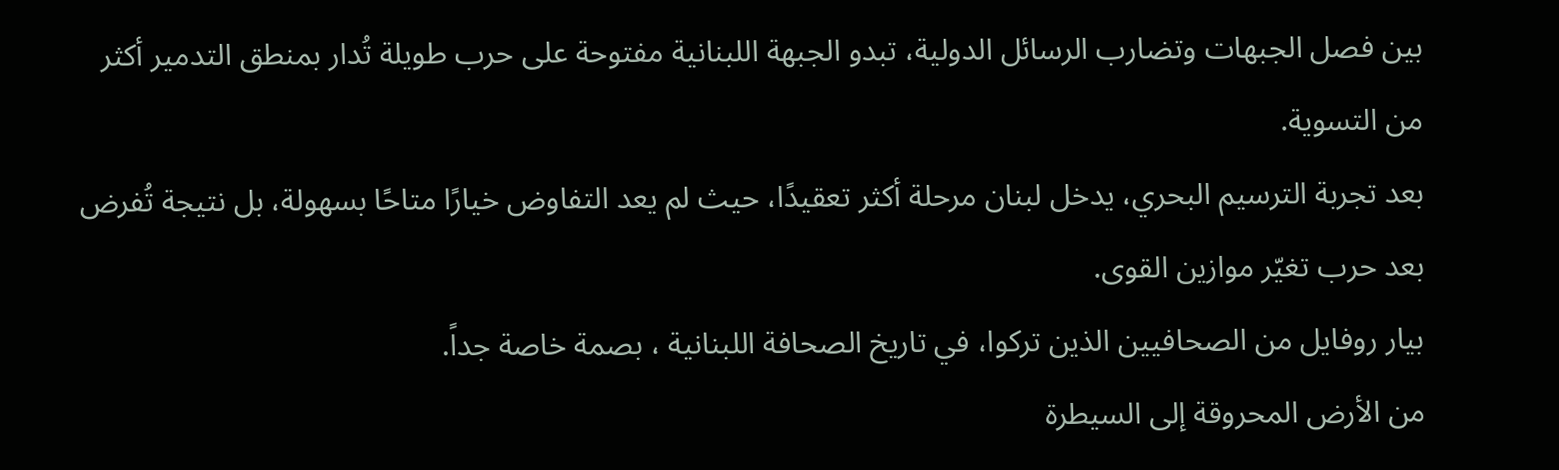بين فصل الجبهات وتضارب الرسائل الدولية، تبدو الجبهة اللبنانية مفتوحة على حرب طويلة تُدار بمنطق التدمير أكثر من التسوية.
بعد تجربة الترسيم البحري، يدخل لبنان مرحلة أكثر تعقيدًا، حيث لم يعد التفاوض خيارًا متاحًا بسهولة، بل نتيجة تُفرض بعد حرب تغيّر موازين القوى.
بيار روفايل من الصحافيين الذين تركوا، في تاريخ الصحافة اللبنانية ، بصمة خاصة جداً.
من الأرض المحروقة إلى السيطرة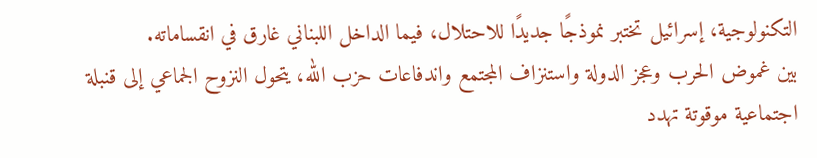التكنولوجية، إسرائيل تختبر نموذجًا جديدًا للاحتلال، فيما الداخل اللبناني غارق في انقساماته.
بين غموض الحرب وعجز الدولة واستنزاف المجتمع واندفاعات حزب الله، يتحول النزوح الجماعي إلى قنبلة اجتماعية موقوتة تهدد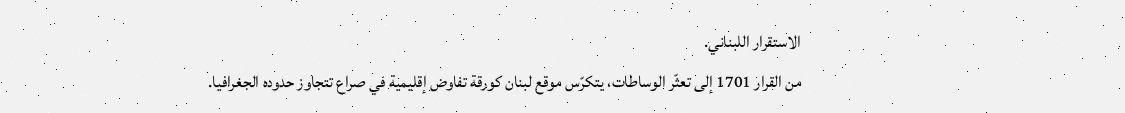الاستقرار اللبناني.
من القرار 1701 إلى تعثّر الوساطات، يتكرّس موقع لبنان كورقة تفاوض إقليمية في صراع تتجاوز حدوده الجغرافيا.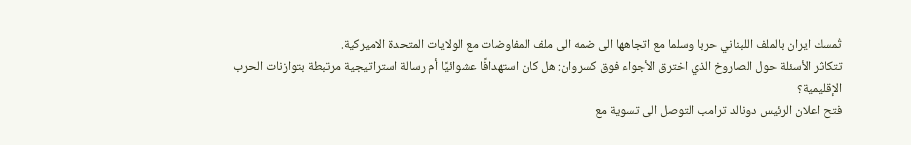تُمسك ايران بالملف اللبناني حربا وسلما مع اتجاهها الى ضمه الى ملف المفاوضات مع الولايات المتحدة الاميركية.
تتكاثر الأسئلة حول الصاروخ الذي اخترق الأجواء فوق كسروان: هل كان استهدافًا عشوائيًا أم رسالة استراتيجية مرتبطة بتوازنات الحرب الإقليمية؟
فتح اعلان الرئيس دونالد ترامب التوصل الى تسوية مع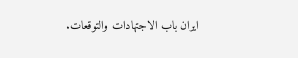ايران باب الاجتهادات والتوقعات.